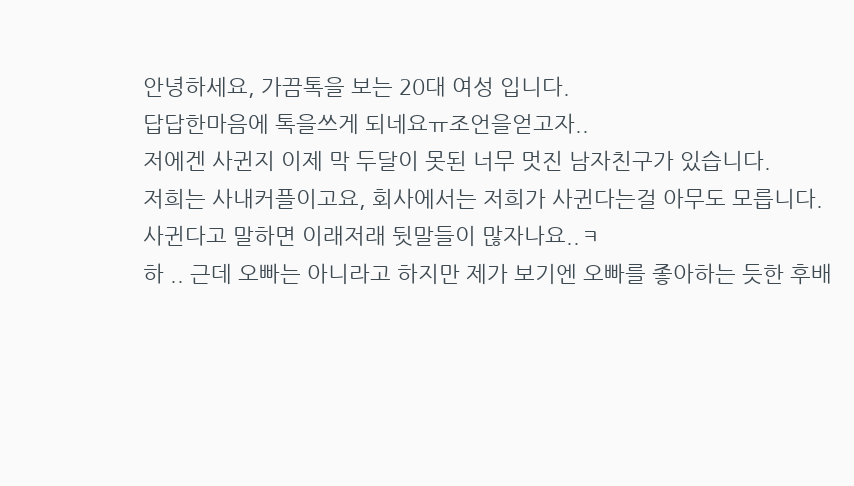안녕하세요, 가끔톡을 보는 20대 여성 입니다.
답답한마음에 톡을쓰게 되네요ㅠ조언을얻고자..
저에겐 사귄지 이제 막 두달이 못된 너무 멋진 남자친구가 있습니다.
저희는 사내커플이고요, 회사에서는 저희가 사귄다는걸 아무도 모릅니다.
사귄다고 말하면 이래저래 뒷말들이 많자나요..ㅋ
하 .. 근데 오빠는 아니라고 하지만 제가 보기엔 오빠를 좋아하는 듯한 후배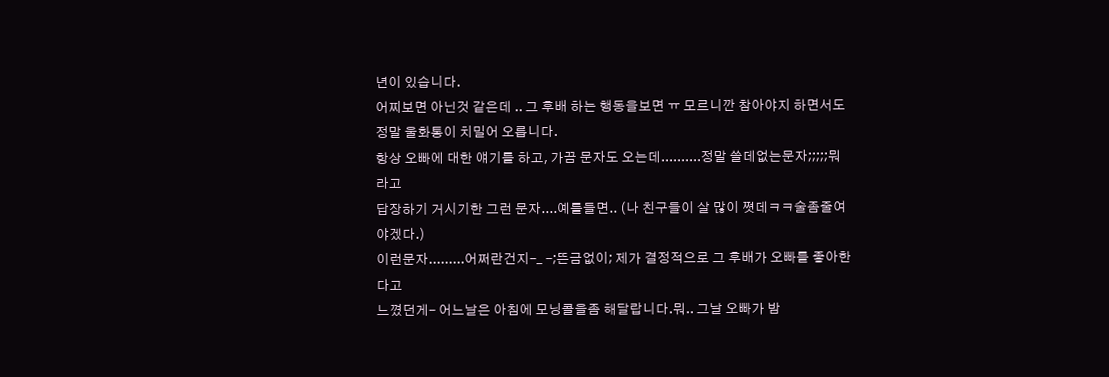년이 있습니다.
어찌보면 아닌것 같은데 .. 그 후배 하는 행동을보면 ㅠ 모르니깐 참아야지 하면서도
정말 울화통이 치밀어 오릅니다.
항상 오빠에 대한 얘기를 하고, 가끔 문자도 오는데..........정말 쓸데없는문자;;;;;뭐라고
답장하기 거시기한 그런 문자....예를들면.. (나 친구들이 살 많이 쪗데ㅋㅋ술좀줄여야겠다.)
이런문자.........어쩌란건지-_ -;뜬금없이; 제가 결정적으로 그 후배가 오빠를 좋아한다고
느꼈던게- 어느날은 아침에 모닝콜을좀 해달랍니다.뭐.. 그날 오빠가 밤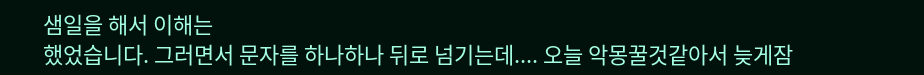샘일을 해서 이해는
했었습니다. 그러면서 문자를 하나하나 뒤로 넘기는데.... 오늘 악몽꿀것같아서 늦게잠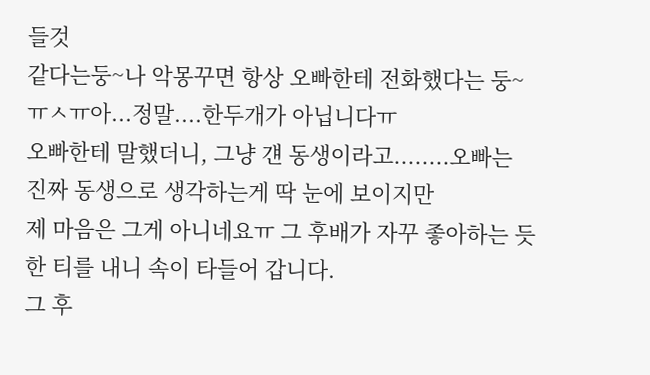들것
같다는둥~나 악몽꾸면 항상 오빠한테 전화했다는 둥~ㅠㅅㅠ아...정말....한두개가 아닙니다ㅠ
오빠한테 말했더니, 그냥 걘 동생이라고........오빠는 진짜 동생으로 생각하는게 딱 눈에 보이지만
제 마음은 그게 아니네요ㅠ 그 후배가 자꾸 좋아하는 듯한 티를 내니 속이 타들어 갑니다.
그 후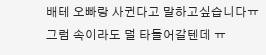배테 오빠랑 사귄다고 말하고싶습니다ㅠ그럼 속이라도 덜 타들어갈텐데 ㅠ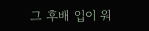그 후배 입이 워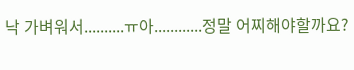낙 가벼워서..........ㅠ아............정말 어찌해야할까요?